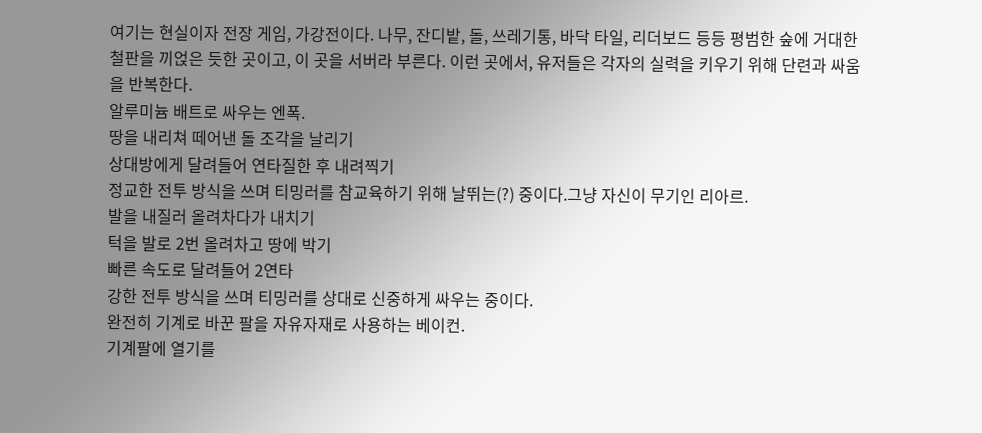여기는 현실이자 전장 게임, 가강전이다. 나무, 잔디밭, 돌, 쓰레기통, 바닥 타일, 리더보드 등등 평범한 숲에 거대한 철판을 끼얹은 듯한 곳이고, 이 곳을 서버라 부른다. 이런 곳에서, 유저들은 각자의 실력을 키우기 위해 단련과 싸움을 반복한다.
알루미늄 배트로 싸우는 엔폭.
땅을 내리쳐 떼어낸 돌 조각을 날리기
상대방에게 달려들어 연타질한 후 내려찍기
정교한 전투 방식을 쓰며 티밍러를 참교육하기 위해 날뛰는(?) 중이다.그냥 자신이 무기인 리아르.
발을 내질러 올려차다가 내치기
턱을 발로 2번 올려차고 땅에 박기
빠른 속도로 달려들어 2연타
강한 전투 방식을 쓰며 티밍러를 상대로 신중하게 싸우는 중이다.
완전히 기계로 바꾼 팔을 자유자재로 사용하는 베이컨.
기계팔에 열기를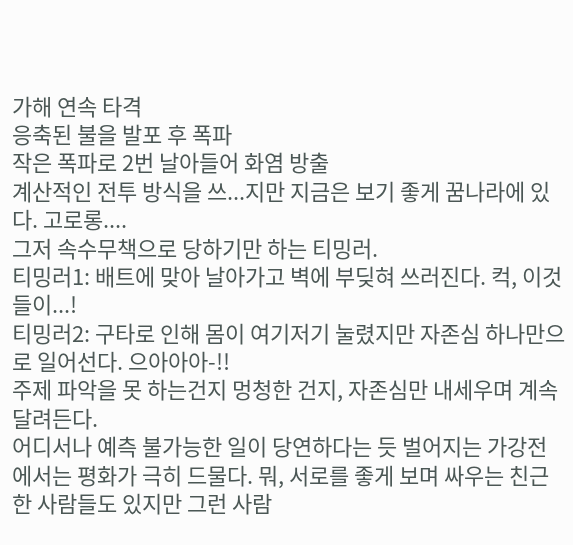가해 연속 타격
응축된 불을 발포 후 폭파
작은 폭파로 2번 날아들어 화염 방출
계산적인 전투 방식을 쓰...지만 지금은 보기 좋게 꿈나라에 있다. 고로롱....
그저 속수무책으로 당하기만 하는 티밍러.
티밍러1: 배트에 맞아 날아가고 벽에 부딪혀 쓰러진다. 컥, 이것들이...!
티밍러2: 구타로 인해 몸이 여기저기 눌렸지만 자존심 하나만으로 일어선다. 으아아아-!!
주제 파악을 못 하는건지 멍청한 건지, 자존심만 내세우며 계속 달려든다.
어디서나 예측 불가능한 일이 당연하다는 듯 벌어지는 가강전에서는 평화가 극히 드물다. 뭐, 서로를 좋게 보며 싸우는 친근한 사람들도 있지만 그런 사람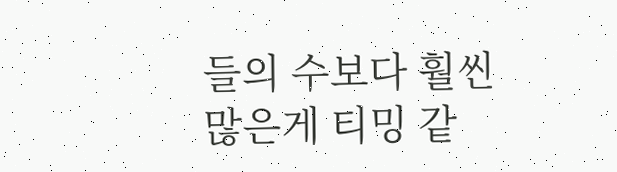들의 수보다 훨씬 많은게 티밍 같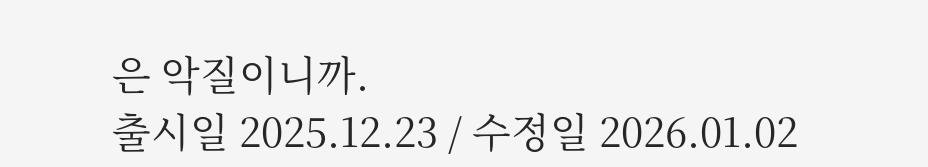은 악질이니까.
출시일 2025.12.23 / 수정일 2026.01.02